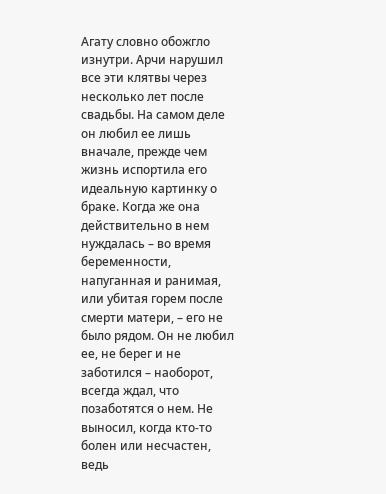Агату словно обожгло изнутри. Арчи нарушил все эти клятвы через несколько лет после свадьбы. На самом деле он любил ее лишь вначале, прежде чем жизнь испортила его идеальную картинку о браке. Когда же она действительно в нем нуждалась – во время беременности, напуганная и ранимая, или убитая горем после смерти матери, – его не было рядом. Он не любил ее, не берег и не заботился – наоборот, всегда ждал, что позаботятся о нем. Не выносил, когда кто-то болен или несчастен, ведь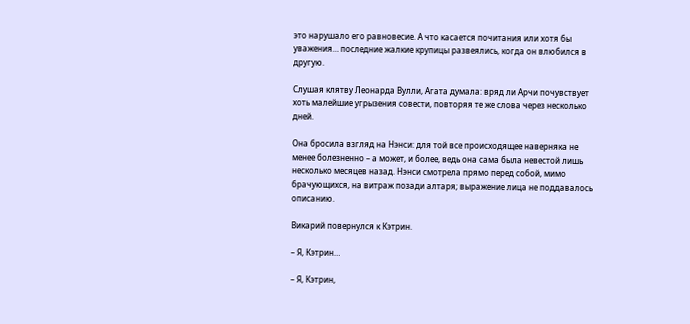это нарушало его равновесие. А что касается почитания или хотя бы уважения… последние жалкие крупицы развеялись, когда он влюбился в другую.

Слушая клятву Леонарда Вулли, Агата думала: вряд ли Арчи почувствует хоть малейшие угрызения совести, повторяя те же слова через несколько дней.

Она бросила взгляд на Нэнси: для той все происходящее наверняка не менее болезненно – а может, и более, ведь она сама была невестой лишь несколько месяцев назад. Нэнси смотрела прямо перед собой, мимо брачующихся, на витраж позади алтаря; выражение лица не поддавалось описанию.

Викарий повернулся к Кэтрин.

– Я, Кэтрин…

– Я, Кэтрин,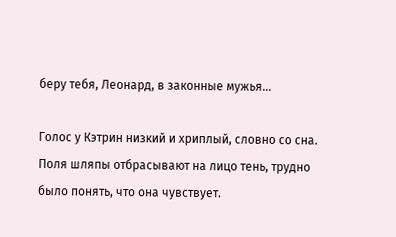беру тебя, Леонард, в законные мужья…

Голос у Кэтрин низкий и хриплый, словно со сна. Поля шляпы отбрасывают на лицо тень, трудно было понять, что она чувствует.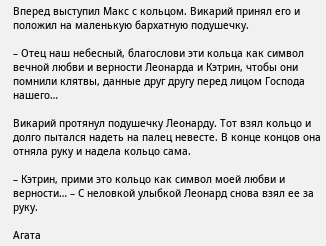Вперед выступил Макс с кольцом. Викарий принял его и положил на маленькую бархатную подушечку.

– Отец наш небесный, благослови эти кольца как символ вечной любви и верности Леонарда и Кэтрин, чтобы они помнили клятвы, данные друг другу перед лицом Господа нашего…

Викарий протянул подушечку Леонарду. Тот взял кольцо и долго пытался надеть на палец невесте. В конце концов она отняла руку и надела кольцо сама.

– Кэтрин, прими это кольцо как символ моей любви и верности… – С неловкой улыбкой Леонард снова взял ее за руку.

Агата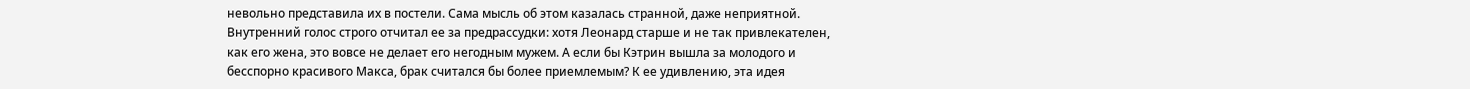невольно представила их в постели. Сама мысль об этом казалась странной, даже неприятной. Внутренний голос строго отчитал ее за предрассудки: хотя Леонард старше и не так привлекателен, как его жена, это вовсе не делает его негодным мужем. А если бы Кэтрин вышла за молодого и бесспорно красивого Макса, брак считался бы более приемлемым? К ее удивлению, эта идея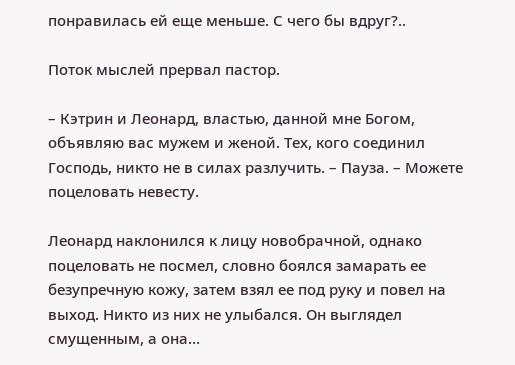понравилась ей еще меньше. С чего бы вдруг?..

Поток мыслей прервал пастор.

– Кэтрин и Леонард, властью, данной мне Богом, объявляю вас мужем и женой. Тех, кого соединил Господь, никто не в силах разлучить. – Пауза. – Можете поцеловать невесту.

Леонард наклонился к лицу новобрачной, однако поцеловать не посмел, словно боялся замарать ее безупречную кожу, затем взял ее под руку и повел на выход. Никто из них не улыбался. Он выглядел смущенным, а она…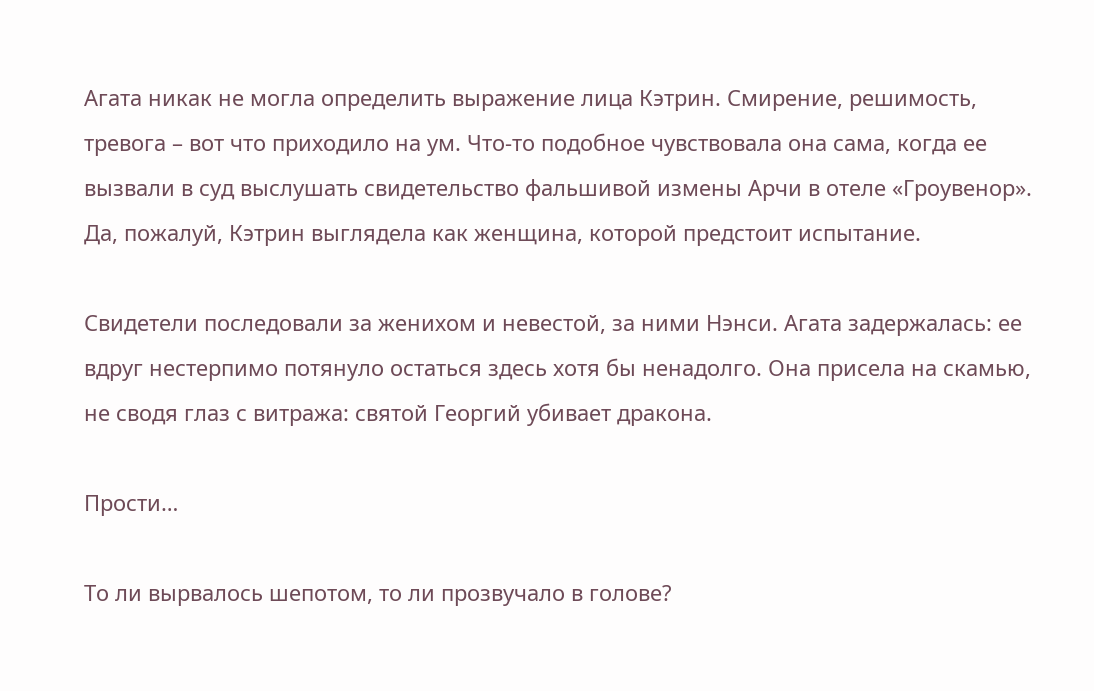Агата никак не могла определить выражение лица Кэтрин. Смирение, решимость, тревога – вот что приходило на ум. Что-то подобное чувствовала она сама, когда ее вызвали в суд выслушать свидетельство фальшивой измены Арчи в отеле «Гроувенор». Да, пожалуй, Кэтрин выглядела как женщина, которой предстоит испытание.

Свидетели последовали за женихом и невестой, за ними Нэнси. Агата задержалась: ее вдруг нестерпимо потянуло остаться здесь хотя бы ненадолго. Она присела на скамью, не сводя глаз с витража: святой Георгий убивает дракона.

Прости…

То ли вырвалось шепотом, то ли прозвучало в голове?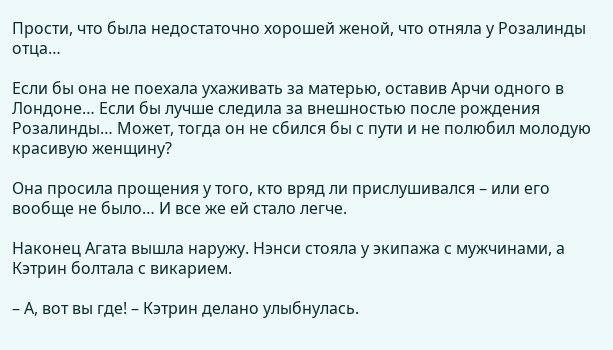Прости, что была недостаточно хорошей женой, что отняла у Розалинды отца…

Если бы она не поехала ухаживать за матерью, оставив Арчи одного в Лондоне… Если бы лучше следила за внешностью после рождения Розалинды… Может, тогда он не сбился бы с пути и не полюбил молодую красивую женщину?

Она просила прощения у того, кто вряд ли прислушивался – или его вообще не было… И все же ей стало легче.

Наконец Агата вышла наружу. Нэнси стояла у экипажа с мужчинами, а Кэтрин болтала с викарием.

– А, вот вы где! – Кэтрин делано улыбнулась.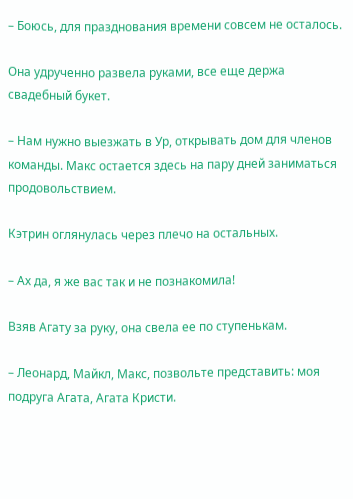– Боюсь, для празднования времени совсем не осталось.

Она удрученно развела руками, все еще держа свадебный букет.

– Нам нужно выезжать в Ур, открывать дом для членов команды. Макс остается здесь на пару дней заниматься продовольствием.

Кэтрин оглянулась через плечо на остальных.

– Ах да, я же вас так и не познакомила!

Взяв Агату за руку, она свела ее по ступенькам.

– Леонард, Майкл, Макс, позвольте представить: моя подруга Агата, Агата Кристи.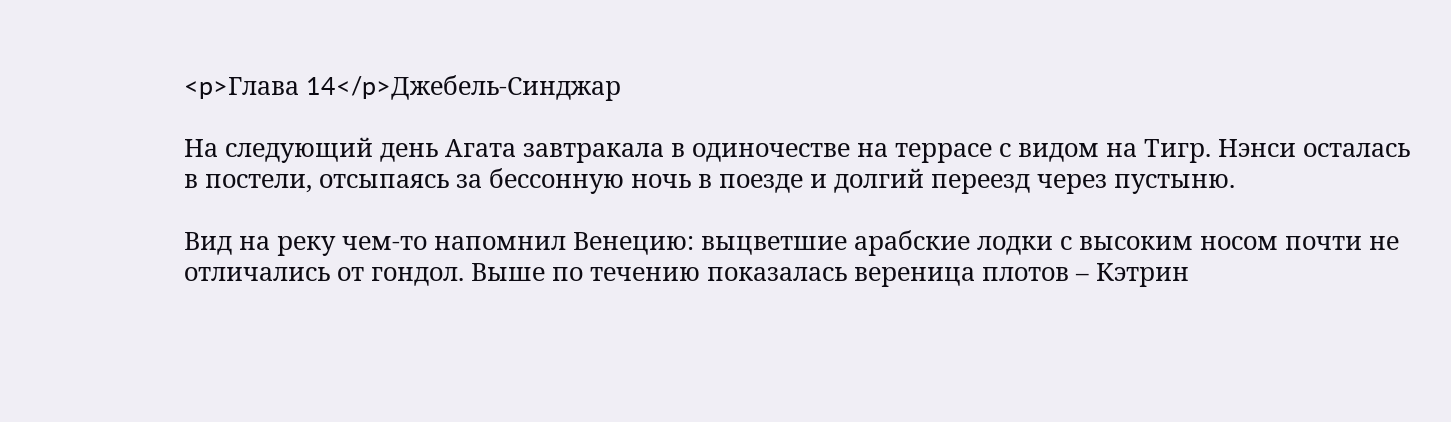<p>Глава 14</p>Джебель-Синджар

На следующий день Агата завтракала в одиночестве на террасе с видом на Тигр. Нэнси осталась в постели, отсыпаясь за бессонную ночь в поезде и долгий переезд через пустыню.

Вид на реку чем-то напомнил Венецию: выцветшие арабские лодки с высоким носом почти не отличались от гондол. Выше по течению показалась вереница плотов – Кэтрин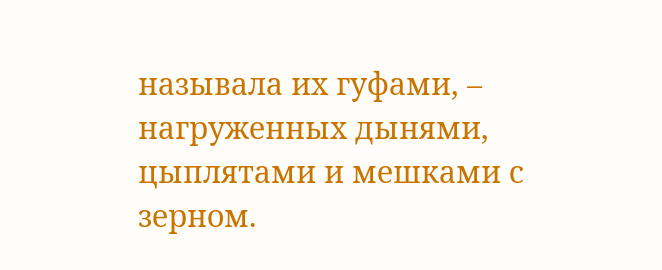называла их гуфами, – нагруженных дынями, цыплятами и мешками с зерном.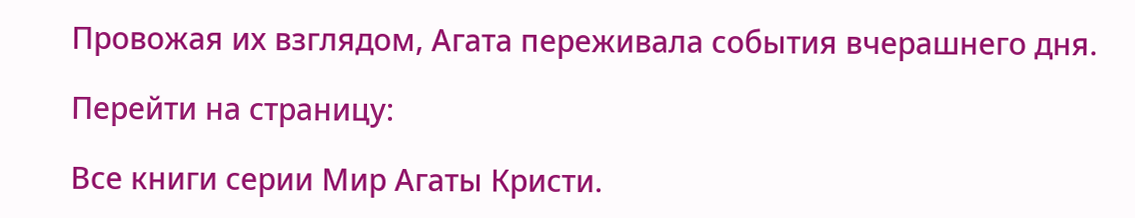Провожая их взглядом, Агата переживала события вчерашнего дня.

Перейти на страницу:

Все книги серии Мир Агаты Кристи.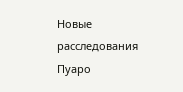Новые расследования Пуаро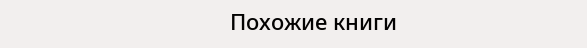Похожие книги